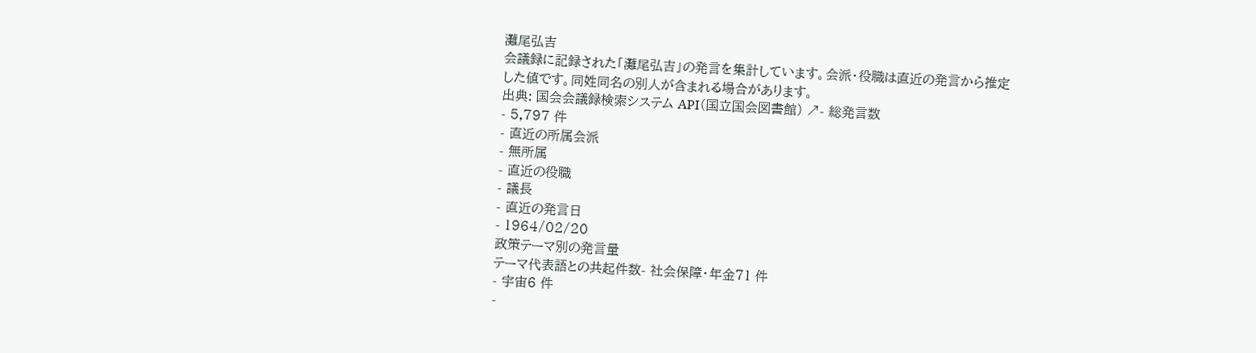灘尾弘吉
会議録に記録された「灘尾弘吉」の発言を集計しています。会派・役職は直近の発言から推定した値です。同姓同名の別人が含まれる場合があります。
出典: 国会会議録検索システム API(国立国会図書館) ↗- 総発言数
- 5,797 件
- 直近の所属会派
- 無所属
- 直近の役職
- 議長
- 直近の発言日
- 1964/02/20
政策テーマ別の発言量
テーマ代表語との共起件数- 社会保障・年金71 件
- 宇宙6 件
-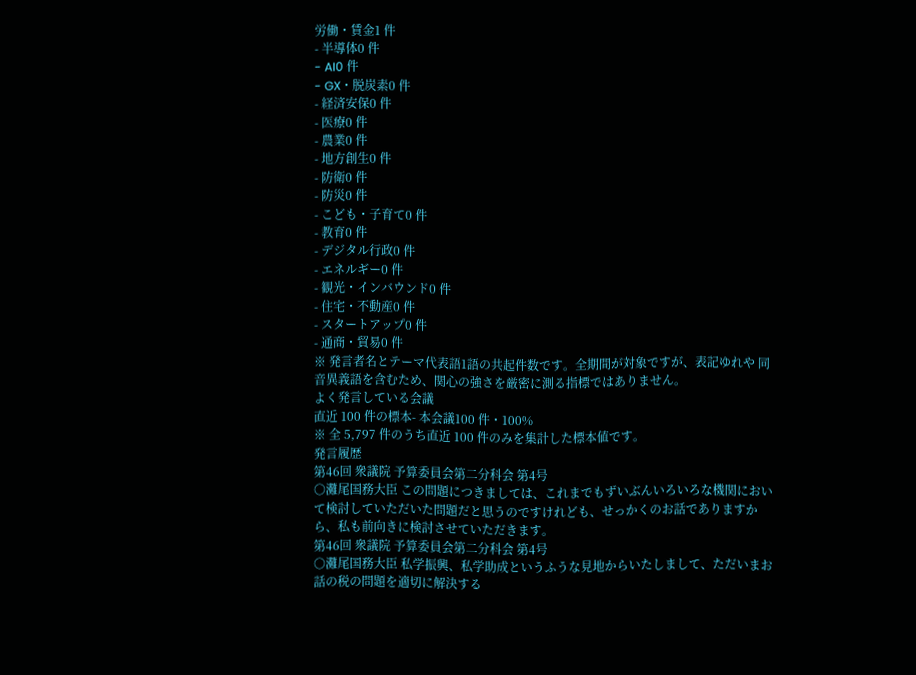労働・賃金1 件
- 半導体0 件
- AI0 件
- GX・脱炭素0 件
- 経済安保0 件
- 医療0 件
- 農業0 件
- 地方創生0 件
- 防衛0 件
- 防災0 件
- こども・子育て0 件
- 教育0 件
- デジタル行政0 件
- エネルギー0 件
- 観光・インバウンド0 件
- 住宅・不動産0 件
- スタートアップ0 件
- 通商・貿易0 件
※ 発言者名とテーマ代表語1語の共起件数です。全期間が対象ですが、表記ゆれや 同音異義語を含むため、関心の強さを厳密に測る指標ではありません。
よく発言している会議
直近 100 件の標本- 本会議100 件・100%
※ 全 5,797 件のうち直近 100 件のみを集計した標本値です。
発言履歴
第46回 衆議院 予算委員会第二分科会 第4号
○灘尾国務大臣 この問題につきましては、これまでもずいぶんいろいろな機関において検討していただいた問題だと思うのですけれども、せっかくのお話でありますから、私も前向きに検討させていただきます。
第46回 衆議院 予算委員会第二分科会 第4号
○灘尾国務大臣 私学振興、私学助成というふうな見地からいたしまして、ただいまお話の税の問題を適切に解決する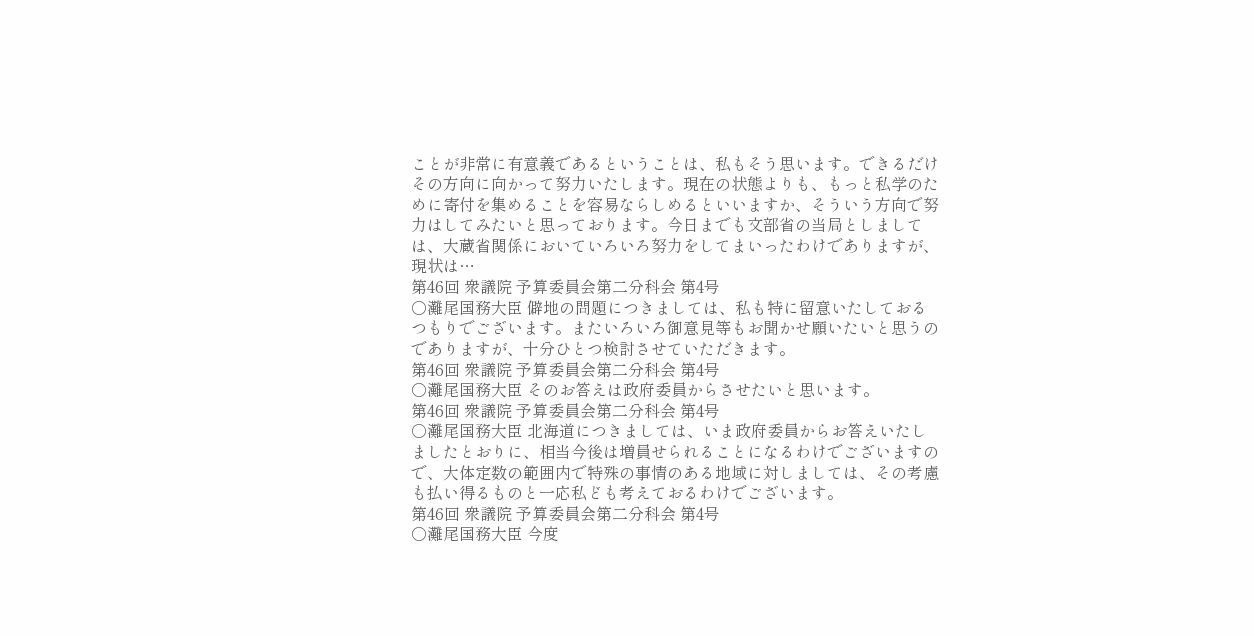ことが非常に有意義であるということは、私もそう思います。できるだけその方向に向かって努力いたします。現在の状態よりも、もっと私学のために寄付を集めることを容易ならしめるといいますか、そういう方向で努力はしてみたいと思っております。今日までも文部省の当局としましては、大蔵省関係においていろいろ努力をしてまいったわけでありますが、現状は…
第46回 衆議院 予算委員会第二分科会 第4号
○灘尾国務大臣 僻地の問題につきましては、私も特に留意いたしておるつもりでございます。またいろいろ御意見等もお聞かせ願いたいと思うのでありますが、十分ひとつ検討させていただきます。
第46回 衆議院 予算委員会第二分科会 第4号
○灘尾国務大臣 そのお答えは政府委員からさせたいと思います。
第46回 衆議院 予算委員会第二分科会 第4号
○灘尾国務大臣 北海道につきましては、いま政府委員からお答えいたしましたとおりに、相当今後は増員せられることになるわけでございますので、大体定数の範囲内で特殊の事情のある地域に対しましては、その考慮も払い得るものと一応私ども考えておるわけでございます。
第46回 衆議院 予算委員会第二分科会 第4号
○灘尾国務大臣 今度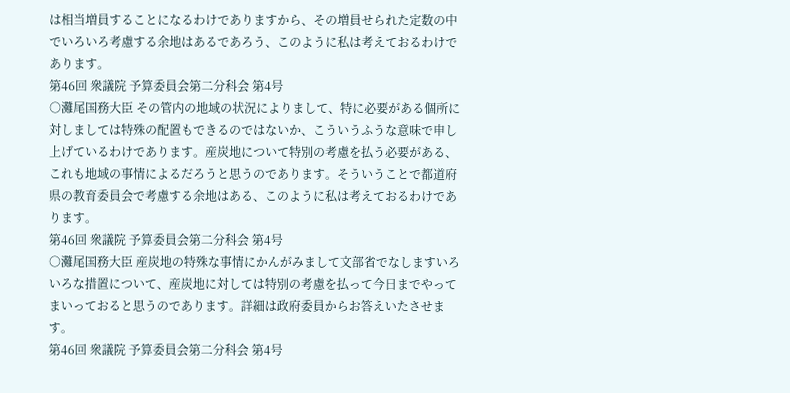は相当増員することになるわけでありますから、その増員せられた定数の中でいろいろ考慮する余地はあるであろう、このように私は考えておるわけであります。
第46回 衆議院 予算委員会第二分科会 第4号
○灘尾国務大臣 その管内の地域の状況によりまして、特に必要がある個所に対しましては特殊の配置もできるのではないか、こういうふうな意味で申し上げているわけであります。産炭地について特別の考慮を払う必要がある、これも地域の事情によるだろうと思うのであります。そういうことで都道府県の教育委員会で考慮する余地はある、このように私は考えておるわけであります。
第46回 衆議院 予算委員会第二分科会 第4号
○灘尾国務大臣 産炭地の特殊な事情にかんがみまして文部省でなしますいろいろな措置について、産炭地に対しては特別の考慮を払って今日までやってまいっておると思うのであります。詳細は政府委員からお答えいたさせます。
第46回 衆議院 予算委員会第二分科会 第4号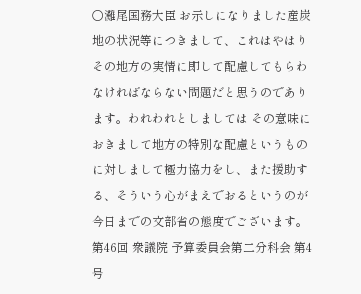○灘尾国務大臣 お示しになりました産炭地の状況等につきまして、これはやはりその地方の実情に即して配慮してもらわなければならない問題だと思うのであります。われわれとしましては その意味におきまして地方の特別な配慮というものに対しまして極力協力をし、また援助する、そういう心がまえでおるというのが今日までの文部省の態度でございます。
第46回 衆議院 予算委員会第二分科会 第4号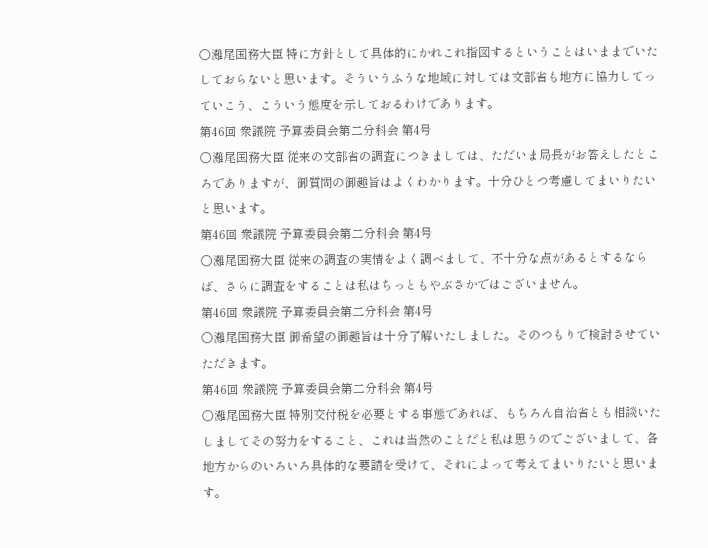○灘尾国務大臣 特に方針として具体的にかれこれ指図するということはいままでいたしておらないと思います。そういうふうな地域に対しては文部省も地方に協力してっていこう、こういう態度を示しておるわけであります。
第46回 衆議院 予算委員会第二分科会 第4号
○灘尾国務大臣 従来の文部省の調査につきましては、ただいま局長がお答えしたところでありますが、御質問の御趣旨はよくわかります。十分ひとつ考慮してまいりたいと思います。
第46回 衆議院 予算委員会第二分科会 第4号
○灘尾国務大臣 従来の調査の実情をよく調べまして、不十分な点があるとするならば、さらに調査をすることは私はちっともやぶさかではございません。
第46回 衆議院 予算委員会第二分科会 第4号
○灘尾国務大臣 御希望の御趣旨は十分了解いたしました。そのつもりで検討させていただきます。
第46回 衆議院 予算委員会第二分科会 第4号
○灘尾国務大臣 特別交付税を必要とする事態であれば、もちろん自治省とも相談いたしましてその努力をすること、これは当然のことだと私は思うのでございまして、各地方からのいろいろ具体的な要請を受けて、それによって考えてまいりたいと思います。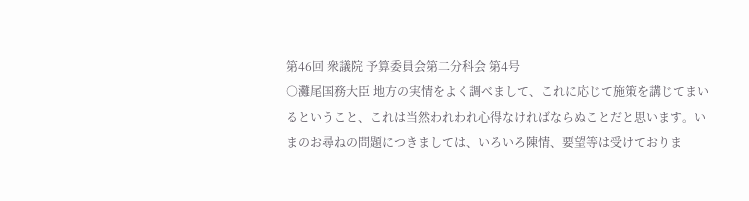第46回 衆議院 予算委員会第二分科会 第4号
○灘尾国務大臣 地方の実情をよく調べまして、これに応じて施策を講じてまいるということ、これは当然われわれ心得なければならぬことだと思います。いまのお尋ねの問題につきましては、いろいろ陳情、要望等は受けておりま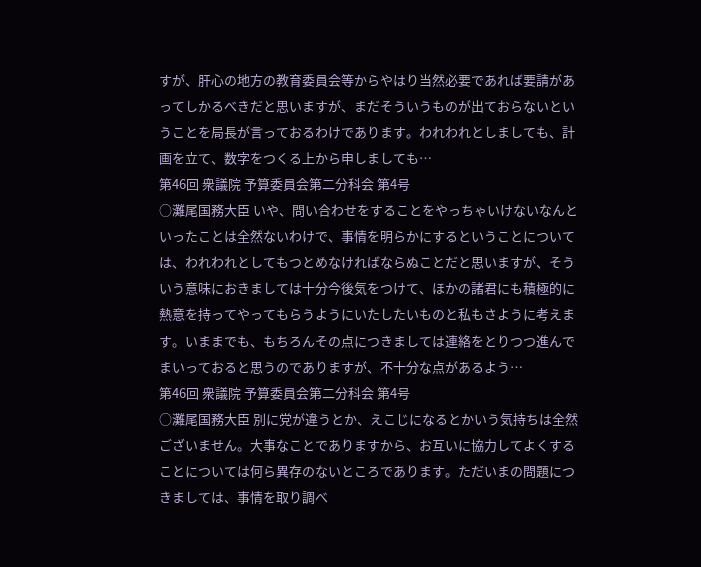すが、肝心の地方の教育委員会等からやはり当然必要であれば要請があってしかるべきだと思いますが、まだそういうものが出ておらないということを局長が言っておるわけであります。われわれとしましても、計画を立て、数字をつくる上から申しましても…
第46回 衆議院 予算委員会第二分科会 第4号
○灘尾国務大臣 いや、問い合わせをすることをやっちゃいけないなんといったことは全然ないわけで、事情を明らかにするということについては、われわれとしてもつとめなければならぬことだと思いますが、そういう意味におきましては十分今後気をつけて、ほかの諸君にも積極的に熱意を持ってやってもらうようにいたしたいものと私もさように考えます。いままでも、もちろんその点につきましては連絡をとりつつ進んでまいっておると思うのでありますが、不十分な点があるよう…
第46回 衆議院 予算委員会第二分科会 第4号
○灘尾国務大臣 別に党が違うとか、えこじになるとかいう気持ちは全然ございません。大事なことでありますから、お互いに協力してよくすることについては何ら異存のないところであります。ただいまの問題につきましては、事情を取り調べ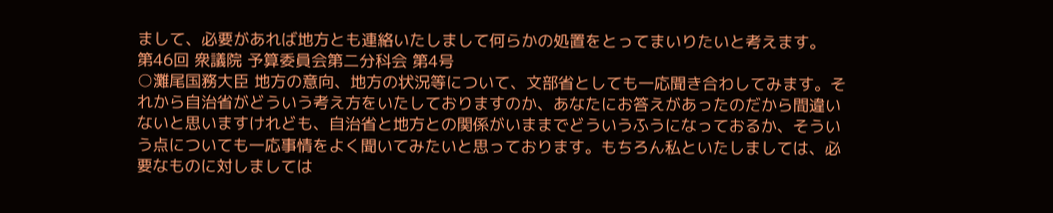まして、必要があれば地方とも連絡いたしまして何らかの処置をとってまいりたいと考えます。
第46回 衆議院 予算委員会第二分科会 第4号
○灘尾国務大臣 地方の意向、地方の状況等について、文部省としても一応聞き合わしてみます。それから自治省がどういう考え方をいたしておりますのか、あなたにお答えがあったのだから間違いないと思いますけれども、自治省と地方との関係がいままでどういうふうになっておるか、そういう点についても一応事情をよく聞いてみたいと思っております。もちろん私といたしましては、必要なものに対しましては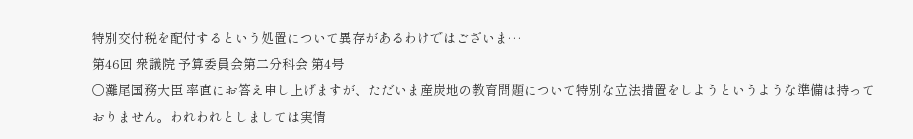特別交付税を配付するという処置について異存があるわけではございま…
第46回 衆議院 予算委員会第二分科会 第4号
○灘尾国務大臣 率直にお答え申し上げますが、ただいま産炭地の教育問題について特別な立法措置をしようというような準備は持っておりません。われわれとしましては実情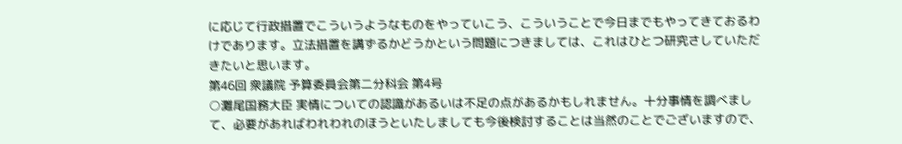に応じて行政措置でこういうようなものをやっていこう、こういうことで今日までもやってきておるわけであります。立法措置を講ずるかどうかという問題につきましては、これはひとつ研究さしていただきたいと思います。
第46回 衆議院 予算委員会第二分科会 第4号
○灘尾国務大臣 実情についての認識があるいは不足の点があるかもしれません。十分事情を調べまして、必要があればわれわれのほうといたしましても今後検討することは当然のことでございますので、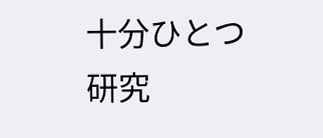十分ひとつ研究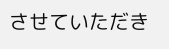させていただき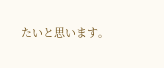たいと思います。